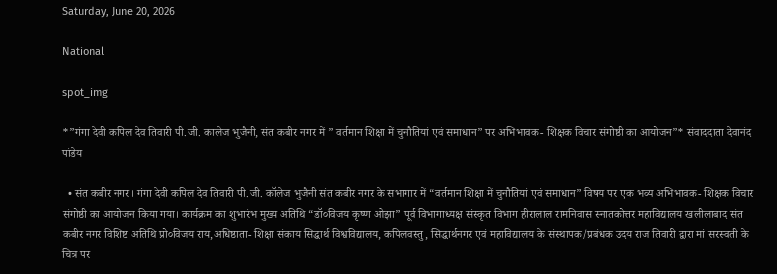Saturday, June 20, 2026

National

spot_img

*”गंगा देवी कपिल देव तिवारी पी.जी. कालेज भुजैनी, संत कबीर नगर में ” वर्तमान शिक्षा में चुनौतियां एवं समाधान” पर अभिभावक- शिक्षक विचार संगोष्ठी का आयोजन”* संवाददाता देवानंद पांडेय

  • संत कबीर नगर। गंगा देवी कपिल देव तिवारी पी.जी. कॉलेज भुजैनी संत कबीर नगर के सभागार में “वर्तमान शिक्षा में चुनौतियां एवं समाधान” विषय पर एक भव्य अभिभावक- शिक्षक विचार संगोष्ठी का आयोजन किया गया। कार्यक्रम का शुभारंभ मुख्य अतिथि “डॉ०विजय कृष्ण ओझा” पूर्व विभागाध्यक्ष संस्कृत विभाग हीरालाल रामनिवास स्नातकोत्तर महाविद्यालय खलीलाबाद संत कबीर नगर विशिष्ट अतिथि प्रो०विजय राय,अधिष्ठाता- शिक्षा संकाय सिद्धार्थ विश्वविद्यालय, कपिलवस्तु, सिद्धार्थनगर एवं महाविद्यालय के संस्थापक/प्रबंधक उदय राज तिवारी द्वारा मां सरस्वती के चित्र पर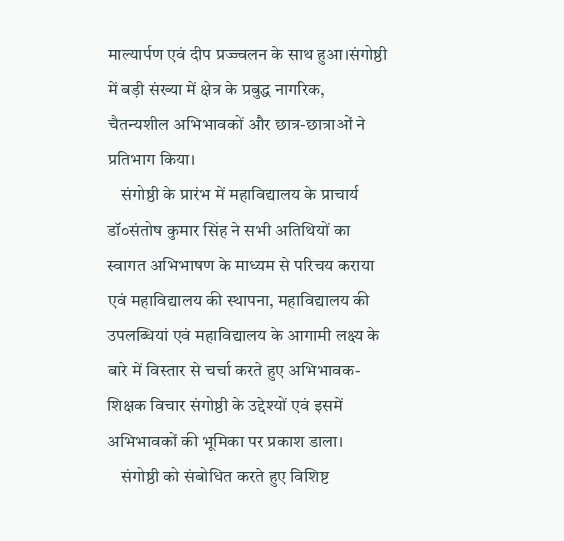माल्यार्पण एवं दीप प्रज्ज्वलन के साथ हुआ।संगोष्ठी में बड़ी संख्या में क्षेत्र के प्रबुद्ध नागरिक, चैतन्यशील अभिभावकों और छात्र-छात्राओं ने प्रतिभाग किया।
    संगोष्ठी के प्रारंभ में महाविद्यालय के प्राचार्य डॉ०संतोष कुमार सिंह ने सभी अतिथियों का स्वागत अभिभाषण के माध्यम से परिचय कराया एवं महाविद्यालय की स्थापना, महाविद्यालय की उपलब्धियां एवं महाविद्यालय के आगामी लक्ष्य के बारे में विस्तार से चर्चा करते हुए अभिभावक-शिक्षक विचार संगोष्ठी के उद्देश्यों एवं इसमें अभिभावकों की भूमिका पर प्रकाश डाला।
    संगोष्ठी को संबोधित करते हुए विशिष्ट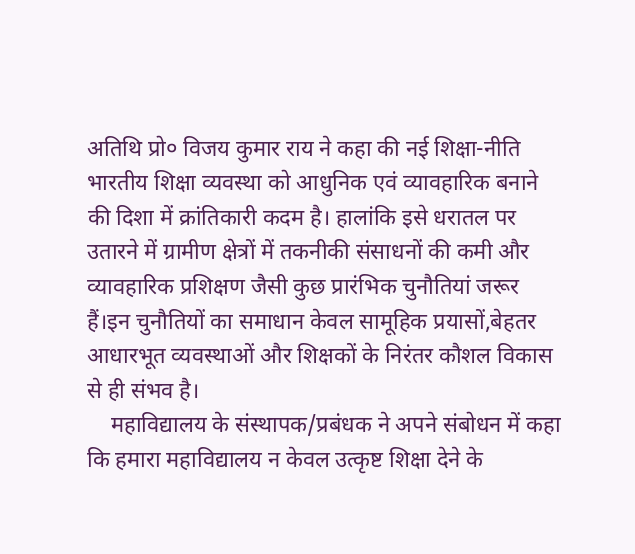अतिथि प्रो० विजय कुमार राय ने कहा की नई शिक्षा-नीति भारतीय शिक्षा व्यवस्था को आधुनिक एवं व्यावहारिक बनाने की दिशा में क्रांतिकारी कदम है। हालांकि इसे धरातल पर उतारने में ग्रामीण क्षेत्रों में तकनीकी संसाधनों की कमी और व्यावहारिक प्रशिक्षण जैसी कुछ प्रारंभिक चुनौतियां जरूर हैं।इन चुनौतियों का समाधान केवल सामूहिक प्रयासों,बेहतर आधारभूत व्यवस्थाओं और शिक्षकों के निरंतर कौशल विकास से ही संभव है।
    महाविद्यालय के संस्थापक/प्रबंधक ने अपने संबोधन में कहा कि हमारा महाविद्यालय न केवल उत्कृष्ट शिक्षा देने के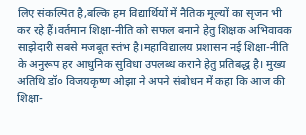लिए संकल्पित है,बल्कि हम विद्यार्थियों में नैतिक मूल्यों का सृजन भी कर रहे हैं।वर्तमान शिक्षा-नीति को सफल बनाने हेतु शिक्षक अभिवावक साझेदारी सबसे मजबूत स्तंभ है।महाविद्यालय प्रशासन नई शिक्षा-नीति के अनुरूप हर आधुनिक सुविधा उपलब्ध कराने हेतु प्रतिबद्ध है। मुख्य अतिथि डॉ० विजयकृष्ण ओझा ने अपने संबोधन में कहा कि आज की शिक्षा-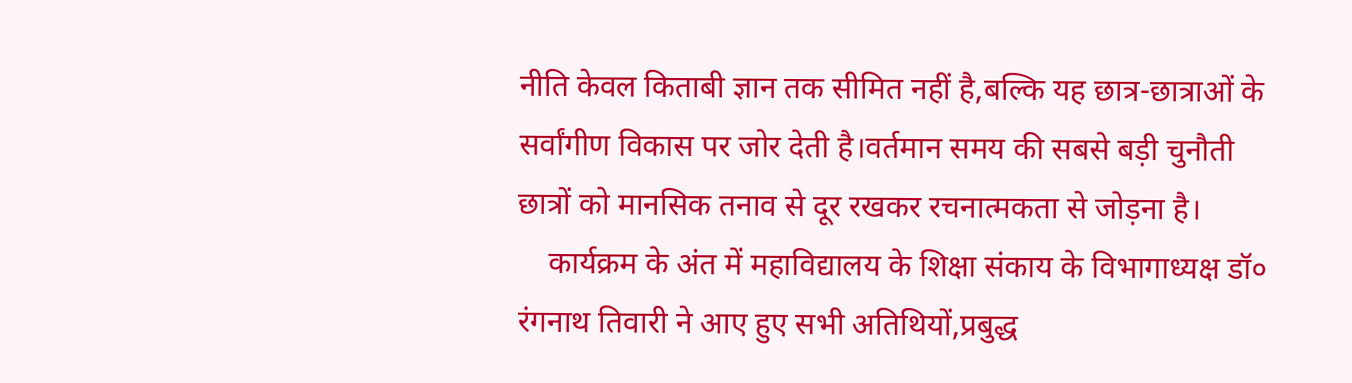नीति केवल किताबी ज्ञान तक सीमित नहीं है,बल्कि यह छात्र-छात्राओं के सर्वांगीण विकास पर जोर देती है।वर्तमान समय की सबसे बड़ी चुनौती छात्रों को मानसिक तनाव से दूर रखकर रचनात्मकता से जोड़ना है।
    कार्यक्रम के अंत में महाविद्यालय के शिक्षा संकाय के विभागाध्यक्ष डॉ० रंगनाथ तिवारी ने आए हुए सभी अतिथियों,प्रबुद्ध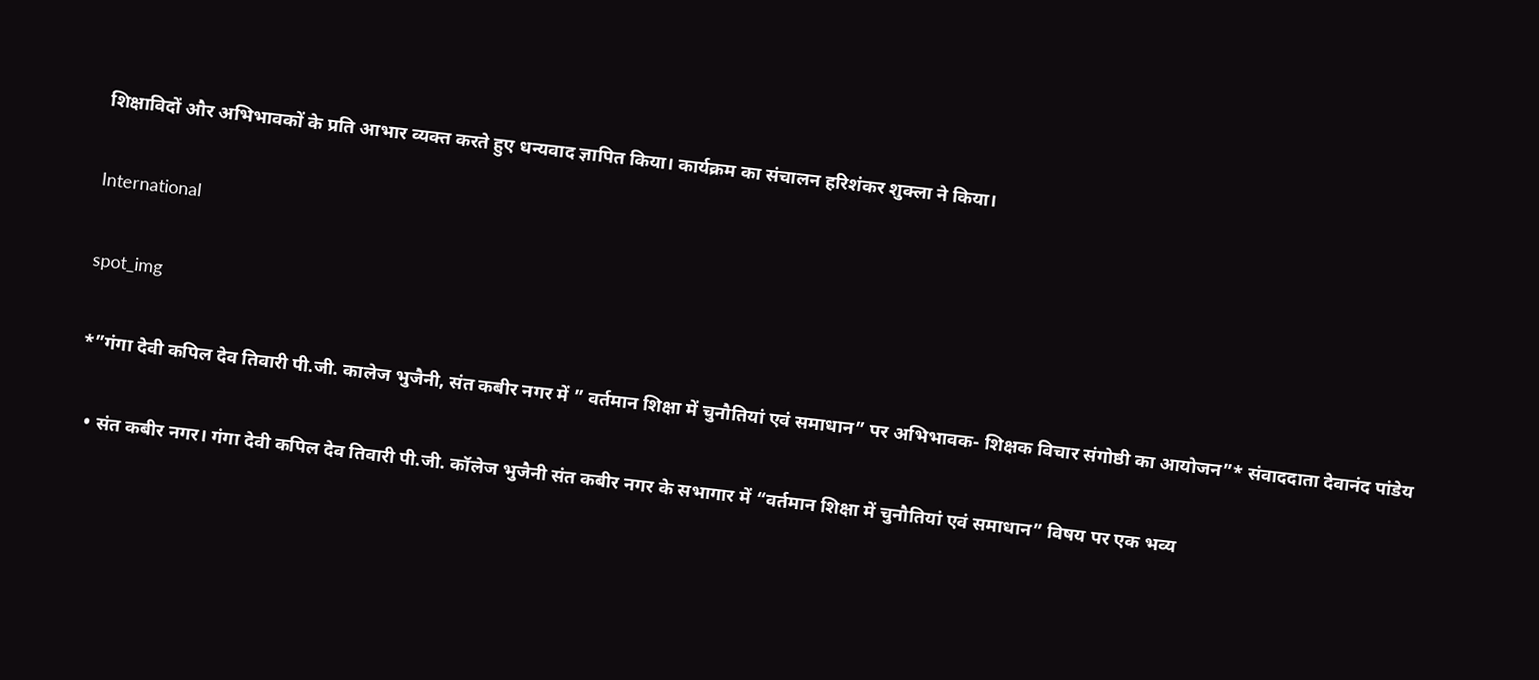शिक्षाविदों और अभिभावकों के प्रति आभार व्यक्त करते हुए धन्यवाद ज्ञापित किया। कार्यक्रम का संचालन हरिशंकर शुक्ला ने किया।

International

spot_img

*”गंगा देवी कपिल देव तिवारी पी.जी. कालेज भुजैनी, संत कबीर नगर में ” वर्तमान शिक्षा में चुनौतियां एवं समाधान” पर अभिभावक- शिक्षक विचार संगोष्ठी का आयोजन”* संवाददाता देवानंद पांडेय

  • संत कबीर नगर। गंगा देवी कपिल देव तिवारी पी.जी. कॉलेज भुजैनी संत कबीर नगर के सभागार में “वर्तमान शिक्षा में चुनौतियां एवं समाधान” विषय पर एक भव्य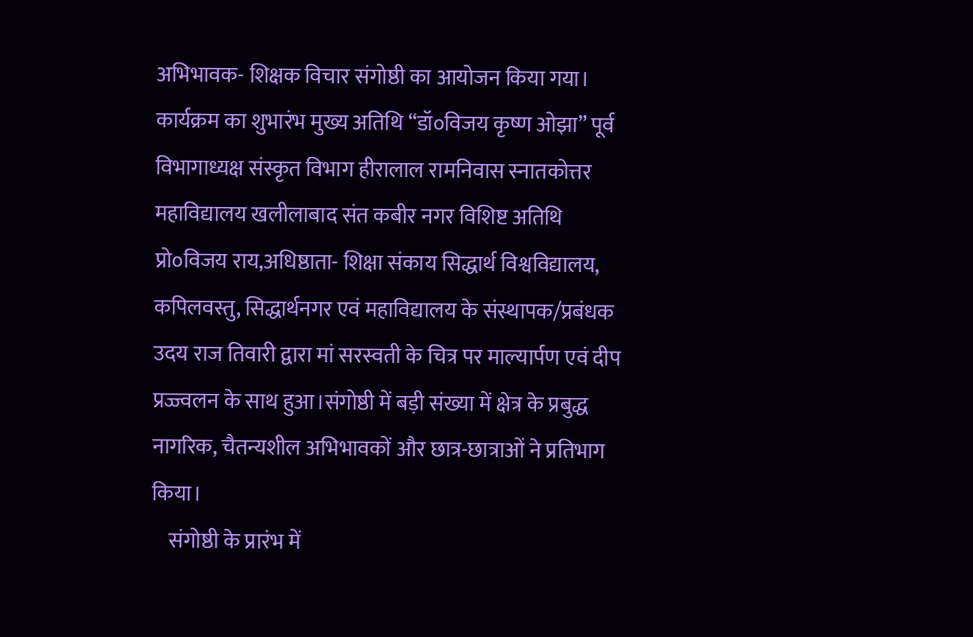अभिभावक- शिक्षक विचार संगोष्ठी का आयोजन किया गया। कार्यक्रम का शुभारंभ मुख्य अतिथि “डॉ०विजय कृष्ण ओझा” पूर्व विभागाध्यक्ष संस्कृत विभाग हीरालाल रामनिवास स्नातकोत्तर महाविद्यालय खलीलाबाद संत कबीर नगर विशिष्ट अतिथि प्रो०विजय राय,अधिष्ठाता- शिक्षा संकाय सिद्धार्थ विश्वविद्यालय, कपिलवस्तु, सिद्धार्थनगर एवं महाविद्यालय के संस्थापक/प्रबंधक उदय राज तिवारी द्वारा मां सरस्वती के चित्र पर माल्यार्पण एवं दीप प्रज्ज्वलन के साथ हुआ।संगोष्ठी में बड़ी संख्या में क्षेत्र के प्रबुद्ध नागरिक, चैतन्यशील अभिभावकों और छात्र-छात्राओं ने प्रतिभाग किया।
    संगोष्ठी के प्रारंभ में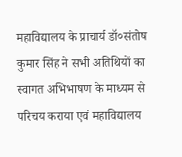महाविद्यालय के प्राचार्य डॉ०संतोष कुमार सिंह ने सभी अतिथियों का स्वागत अभिभाषण के माध्यम से परिचय कराया एवं महाविद्यालय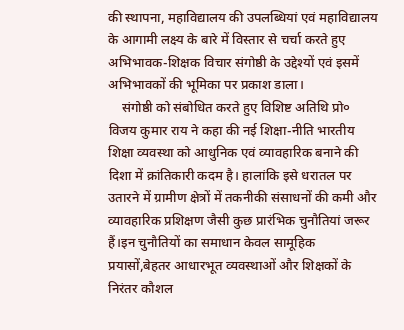की स्थापना, महाविद्यालय की उपलब्धियां एवं महाविद्यालय के आगामी लक्ष्य के बारे में विस्तार से चर्चा करते हुए अभिभावक-शिक्षक विचार संगोष्ठी के उद्देश्यों एवं इसमें अभिभावकों की भूमिका पर प्रकाश डाला।
    संगोष्ठी को संबोधित करते हुए विशिष्ट अतिथि प्रो० विजय कुमार राय ने कहा की नई शिक्षा-नीति भारतीय शिक्षा व्यवस्था को आधुनिक एवं व्यावहारिक बनाने की दिशा में क्रांतिकारी कदम है। हालांकि इसे धरातल पर उतारने में ग्रामीण क्षेत्रों में तकनीकी संसाधनों की कमी और व्यावहारिक प्रशिक्षण जैसी कुछ प्रारंभिक चुनौतियां जरूर हैं।इन चुनौतियों का समाधान केवल सामूहिक प्रयासों,बेहतर आधारभूत व्यवस्थाओं और शिक्षकों के निरंतर कौशल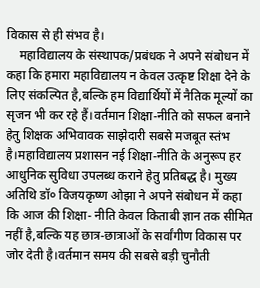विकास से ही संभव है।
    महाविद्यालय के संस्थापक/प्रबंधक ने अपने संबोधन में कहा कि हमारा महाविद्यालय न केवल उत्कृष्ट शिक्षा देने के लिए संकल्पित है,बल्कि हम विद्यार्थियों में नैतिक मूल्यों का सृजन भी कर रहे हैं।वर्तमान शिक्षा-नीति को सफल बनाने हेतु शिक्षक अभिवावक साझेदारी सबसे मजबूत स्तंभ है।महाविद्यालय प्रशासन नई शिक्षा-नीति के अनुरूप हर आधुनिक सुविधा उपलब्ध कराने हेतु प्रतिबद्ध है। मुख्य अतिथि डॉ० विजयकृष्ण ओझा ने अपने संबोधन में कहा कि आज की शिक्षा- नीति केवल किताबी ज्ञान तक सीमित नहीं है,बल्कि यह छात्र-छात्राओं के सर्वांगीण विकास पर जोर देती है।वर्तमान समय की सबसे बड़ी चुनौती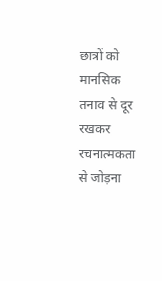छात्रों को मानसिक तनाव से दूर रखकर रचनात्मकता से जोड़ना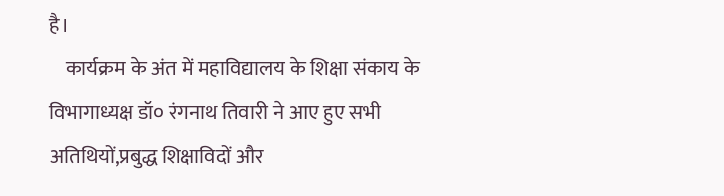है।
    कार्यक्रम के अंत में महाविद्यालय के शिक्षा संकाय के विभागाध्यक्ष डॉ० रंगनाथ तिवारी ने आए हुए सभी अतिथियों,प्रबुद्ध शिक्षाविदों और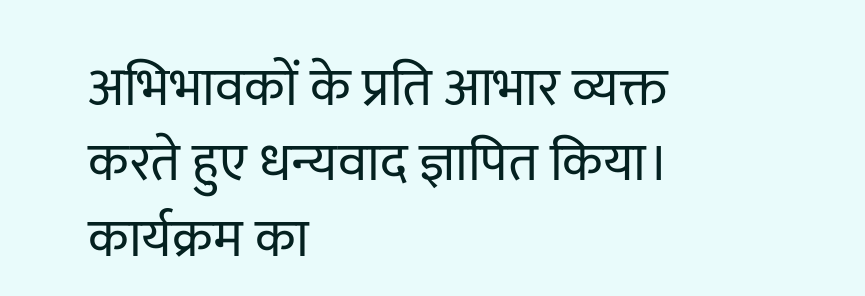अभिभावकों के प्रति आभार व्यक्त करते हुए धन्यवाद ज्ञापित किया। कार्यक्रम का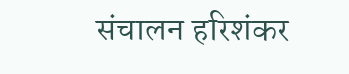संचालन हरिशंकर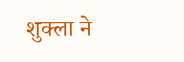शुक्ला ने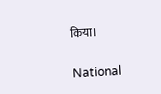किया।

National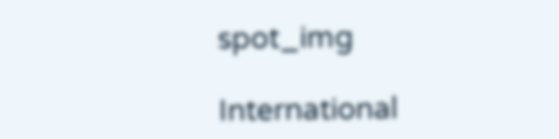spot_img

International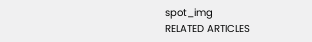spot_img
RELATED ARTICLES